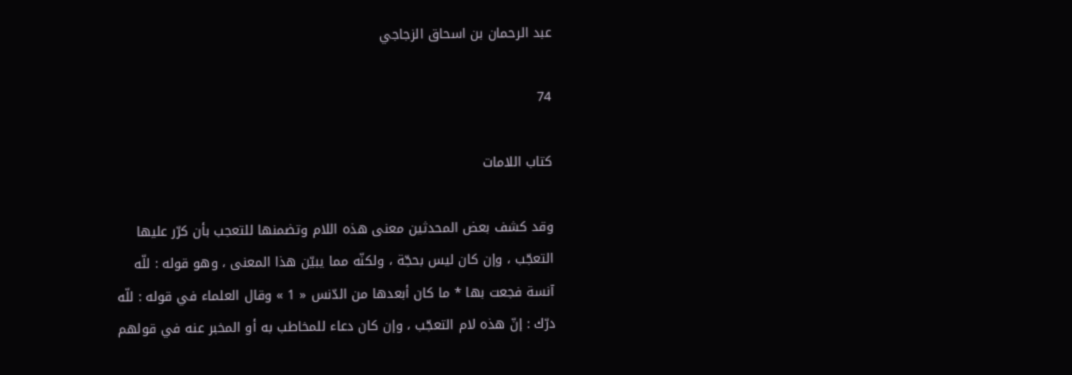عبد الرحمان بن اسحاق الزجاجي

74

كتاب اللامات

وقد كشف بعض المحدثين معنى هذه اللام وتضمنها للتعجب بأن كرّر عليها التعجّب ، وإن كان ليس بحجّة ، ولكنّه مما يبيّن هذا المعنى ، وهو قوله : للّه آنسة فجعت بها * ما كان أبعدها من الدّنس « 1 » وقال العلماء في قوله : للّه درّك : إنّ هذه لام التعجّب ، وإن كان دعاء للمخاطب به أو المخبر عنه في قولهم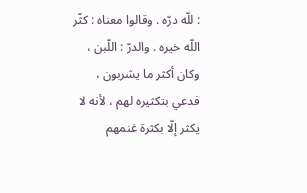: للّه درّه . وقالوا معناه : كثّر اللّه خيره . والدرّ : اللّبن ، وكان أكثر ما يشربون ، فدعي بتكثيره لهم ، لأنه لا يكثر إلّا بكثرة غنمهم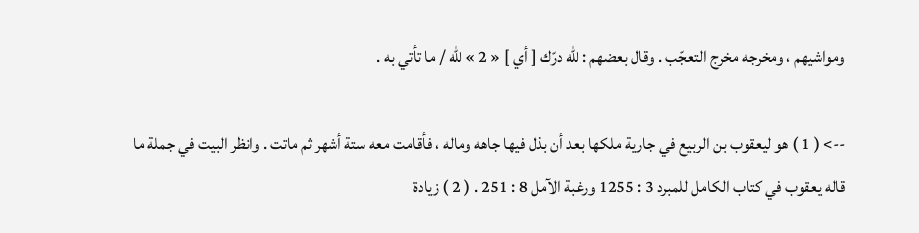ومواشيهم ، ومخرجه مخرج التعجّب . وقال بعضهم : للّه درّك [ أي ] « 2 » للّه / ما تأتي به .

--> ( 1 ) هو ليعقوب بن الربيع في جارية ملكها بعد أن بذل فيها جاهه وماله ، فأقامت معه ستة أشهر ثم ماتت . وانظر البيت في جملة ما قاله يعقوب في كتاب الكامل للمبرد 3 : 1255 ورغبة الآمل 8 : 251 . ( 2 ) زيادة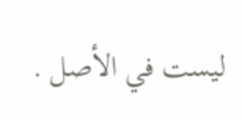ليست في الأصل .